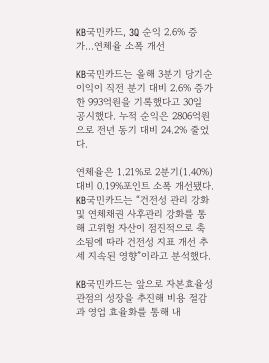KB국민카드, 3Q 순익 2.6% 증가…연체율 소폭 개선

KB국민카드는 올해 3분기 당기순이익이 직전 분기 대비 2.6% 증가한 993억원을 기록했다고 30일 공시했다. 누적 순익은 2806억원으로 전년 동기 대비 24.2% 줄었다.

연체율은 1.21%로 2분기(1.40%) 대비 0.19%포인트 소폭 개선됐다. KB국민카드는 “건전성 관리 강화 및 연체채권 사후관리 강화를 통해 고위험 자산이 점진적으로 축소됨에 따라 건전성 지표 개선 추세 지속된 영향”이라고 분석했다.

KB국민카드는 앞으로 자본효율성 관점의 성장을 추진해 비용 절감과 영업 효율화를 통해 내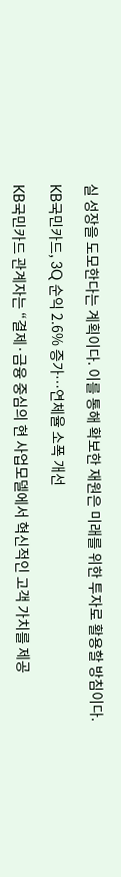실 성장을 도모한다는 계획이다. 이를 통해 확보한 재원은 미래를 위한 투자로 활용할 방침이다.

KB국민카드, 3Q 순익 2.6% 증가…연체율 소폭 개선

KB국민카드 관계자는 “결제·금융 중심의 현 사업모델에서 혁신적인 고객 가치를 제공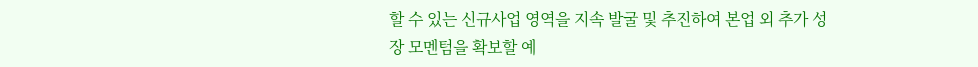할 수 있는 신규사업 영역을 지속 발굴 및 추진하여 본업 외 추가 성장 모멘텀을 확보할 예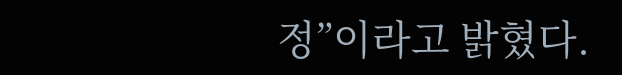정”이라고 밝혔다.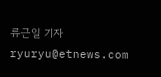류근일 기자 ryuryu@etnews.com